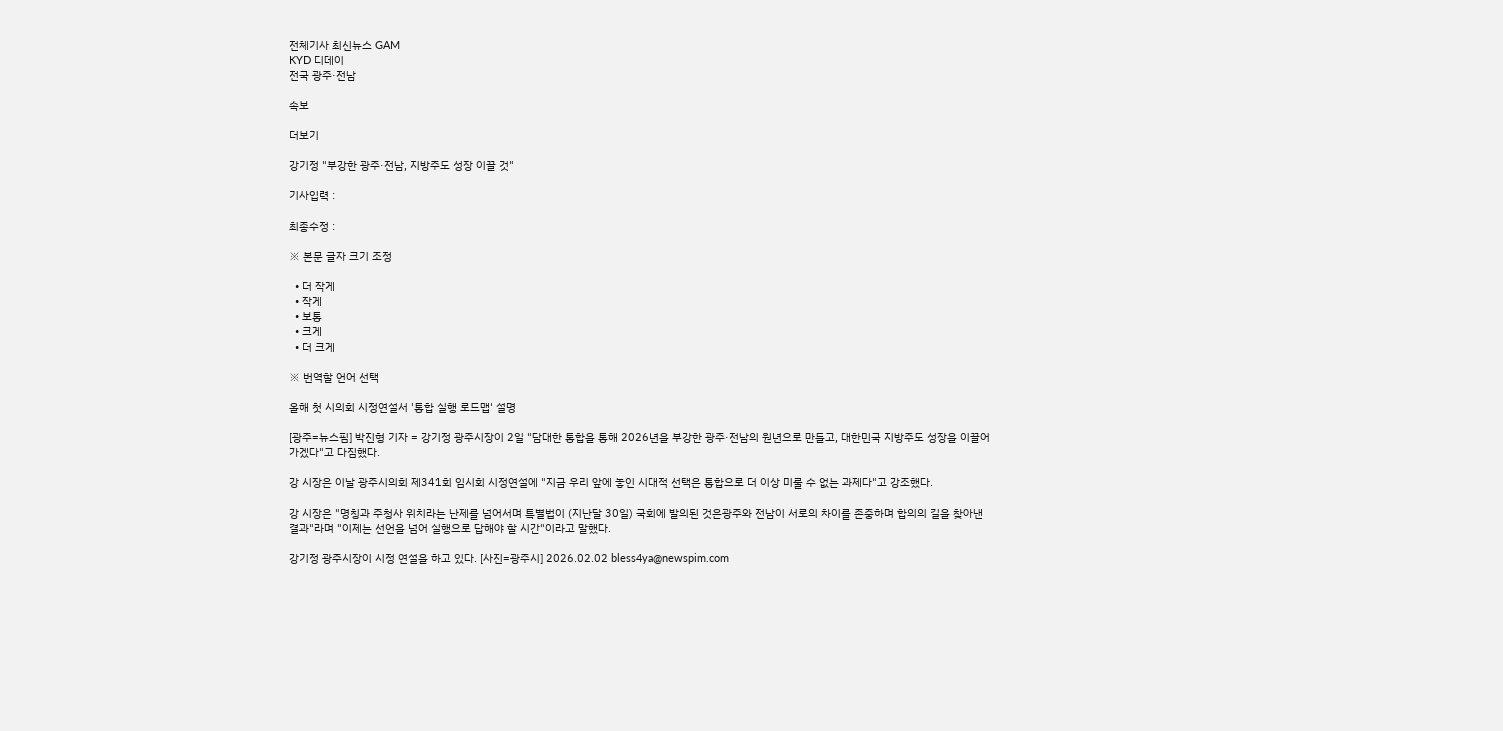전체기사 최신뉴스 GAM
KYD 디데이
전국 광주·전남

속보

더보기

강기정 "부강한 광주·전남, 지방주도 성장 이끌 것"

기사입력 :

최종수정 :

※ 본문 글자 크기 조정

  • 더 작게
  • 작게
  • 보통
  • 크게
  • 더 크게

※ 번역할 언어 선택

올해 첫 시의회 시정연설서 '통합 실행 로드맵' 설명

[광주=뉴스핌] 박진형 기자 = 강기정 광주시장이 2일 "담대한 통합을 통해 2026년을 부강한 광주·전남의 원년으로 만들고, 대한민국 지방주도 성장을 이끌어가겠다"고 다짐했다.

강 시장은 이날 광주시의회 제341회 임시회 시정연설에 "지금 우리 앞에 놓인 시대적 선택은 통합으로 더 이상 미룰 수 없는 과제다"고 강조했다.

강 시장은 "명칭과 주청사 위치라는 난제를 넘어서며 특별법이 (지난달 30일) 국회에 발의된 것은광주와 전남이 서로의 차이를 존중하며 합의의 길을 찾아낸 결과"라며 "이제는 선언을 넘어 실행으로 답해야 할 시간"이라고 말했다.

강기정 광주시장이 시정 연설을 하고 있다. [사진=광주시] 2026.02.02 bless4ya@newspim.com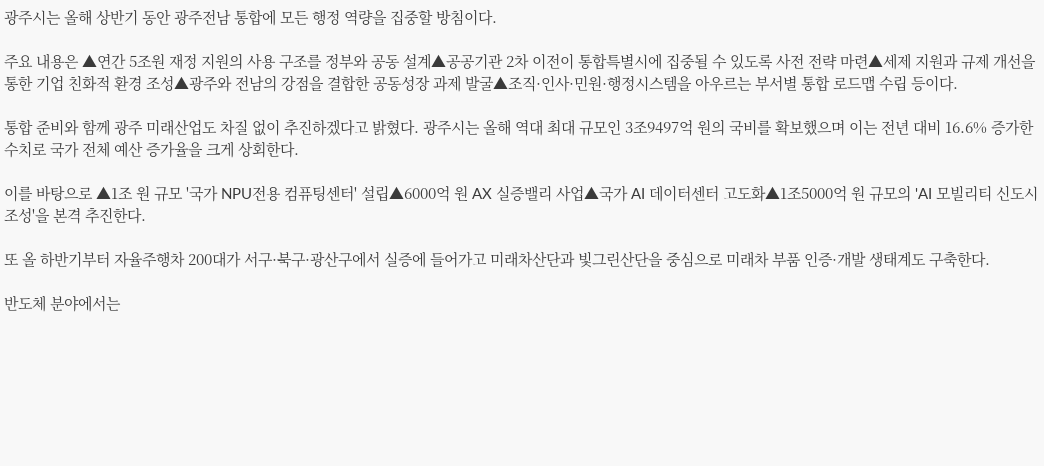광주시는 올해 상반기 동안 광주전남 통합에 모든 행정 역량을 집중할 방침이다.

주요 내용은 ▲연간 5조원 재정 지원의 사용 구조를 정부와 공동 설계▲공공기관 2차 이전이 통합특별시에 집중될 수 있도록 사전 전략 마련▲세제 지원과 규제 개선을 통한 기업 친화적 환경 조성▲광주와 전남의 강점을 결합한 공동성장 과제 발굴▲조직·인사·민원·행정시스템을 아우르는 부서별 통합 로드맵 수립 등이다.

통합 준비와 함께 광주 미래산업도 차질 없이 추진하겠다고 밝혔다. 광주시는 올해 역대 최대 규모인 3조9497억 원의 국비를 확보했으며 이는 전년 대비 16.6% 증가한 수치로 국가 전체 예산 증가율을 크게 상회한다.

이를 바탕으로 ▲1조 원 규모 '국가 NPU전용 컴퓨팅센터' 설립▲6000억 원 AX 실증밸리 사업▲국가 AI 데이터센터 고도화▲1조5000억 원 규모의 'AI 모빌리티 신도시 조성'을 본격 추진한다.

또 올 하반기부터 자율주행차 200대가 서구·북구·광산구에서 실증에 들어가고 미래차산단과 빛그린산단을 중심으로 미래차 부품 인증·개발 생태계도 구축한다.

반도체 분야에서는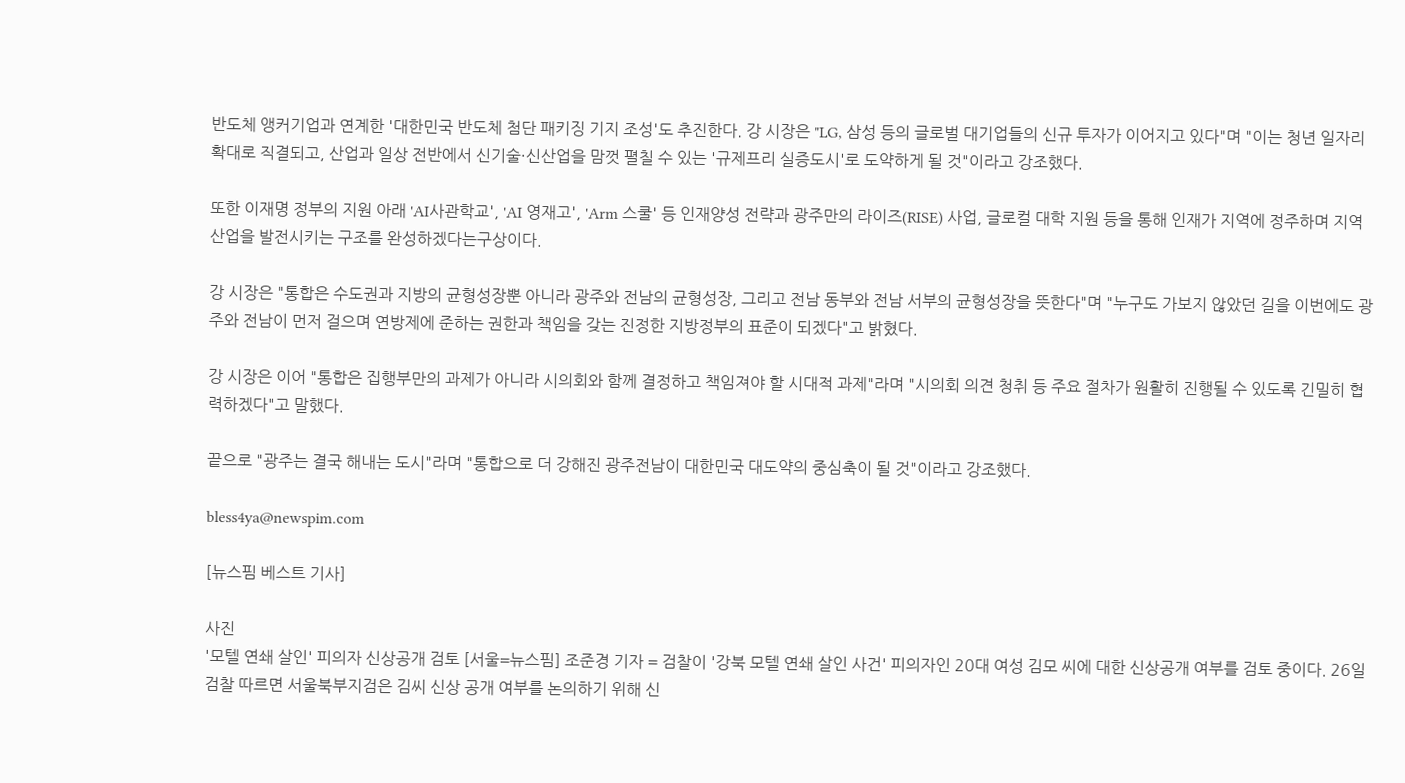반도체 앵커기업과 연계한 '대한민국 반도체 첨단 패키징 기지 조성'도 추진한다. 강 시장은 "LG, 삼성 등의 글로벌 대기업들의 신규 투자가 이어지고 있다"며 "이는 청년 일자리 확대로 직결되고, 산업과 일상 전반에서 신기술·신산업을 맘껏 펼칠 수 있는 '규제프리 실증도시'로 도약하게 될 것"이라고 강조했다.

또한 이재명 정부의 지원 아래 'AI사관학교', 'AI 영재고', 'Arm 스쿨' 등 인재양성 전략과 광주만의 라이즈(RISE) 사업, 글로컬 대학 지원 등을 통해 인재가 지역에 정주하며 지역 산업을 발전시키는 구조를 완성하겠다는구상이다.

강 시장은 "통합은 수도권과 지방의 균형성장뿐 아니라 광주와 전남의 균형성장, 그리고 전남 동부와 전남 서부의 균형성장을 뜻한다"며 "누구도 가보지 않았던 길을 이번에도 광주와 전남이 먼저 걸으며 연방제에 준하는 권한과 책임을 갖는 진정한 지방정부의 표준이 되겠다"고 밝혔다.

강 시장은 이어 "통합은 집행부만의 과제가 아니라 시의회와 함께 결정하고 책임져야 할 시대적 과제"라며 "시의회 의견 청취 등 주요 절차가 원활히 진행될 수 있도록 긴밀히 협력하겠다"고 말했다.

끝으로 "광주는 결국 해내는 도시"라며 "통합으로 더 강해진 광주전남이 대한민국 대도약의 중심축이 될 것"이라고 강조했다.

bless4ya@newspim.com

[뉴스핌 베스트 기사]

사진
'모텔 연쇄 살인' 피의자 신상공개 검토 [서울=뉴스핌] 조준경 기자 = 검찰이 '강북 모텔 연쇄 살인 사건' 피의자인 20대 여성 김모 씨에 대한 신상공개 여부를 검토 중이다. 26일 검찰 따르면 서울북부지검은 김씨 신상 공개 여부를 논의하기 위해 신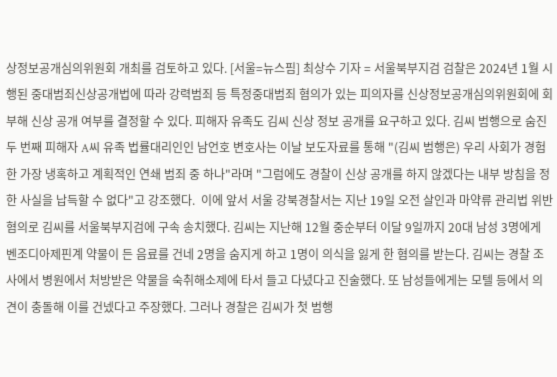상정보공개심의위원회 개최를 검토하고 있다. [서울=뉴스핌] 최상수 기자 = 서울북부지검 검찰은 2024년 1월 시행된 중대범죄신상공개법에 따라 강력범죄 등 특정중대범죄 혐의가 있는 피의자를 신상정보공개심의위원회에 회부해 신상 공개 여부를 결정할 수 있다. 피해자 유족도 김씨 신상 정보 공개를 요구하고 있다. 김씨 범행으로 숨진 두 번째 피해자 A씨 유족 법률대리인인 남언호 변호사는 이날 보도자료를 통해 "(김씨 범행은) 우리 사회가 경험한 가장 냉혹하고 계획적인 연쇄 범죄 중 하나"라며 "그럼에도 경찰이 신상 공개를 하지 않겠다는 내부 방침을 정한 사실을 납득할 수 없다"고 강조했다.  이에 앞서 서울 강북경찰서는 지난 19일 오전 살인과 마약류 관리법 위반 혐의로 김씨를 서울북부지검에 구속 송치했다. 김씨는 지난해 12월 중순부터 이달 9일까지 20대 남성 3명에게 벤조디아제핀계 약물이 든 음료를 건네 2명을 숨지게 하고 1명이 의식을 잃게 한 혐의를 받는다. 김씨는 경찰 조사에서 병원에서 처방받은 약물을 숙취해소제에 타서 들고 다녔다고 진술했다. 또 남성들에게는 모텔 등에서 의견이 충돌해 이를 건넸다고 주장했다. 그러나 경찰은 김씨가 첫 범행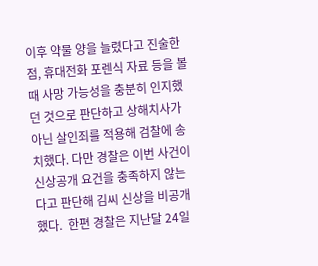이후 약물 양을 늘렸다고 진술한 점, 휴대전화 포렌식 자료 등을 볼 때 사망 가능성을 충분히 인지했던 것으로 판단하고 상해치사가 아닌 살인죄를 적용해 검찰에 송치했다. 다만 경찰은 이번 사건이 신상공개 요건을 충족하지 않는다고 판단해 김씨 신상을 비공개했다.  한편 경찰은 지난달 24일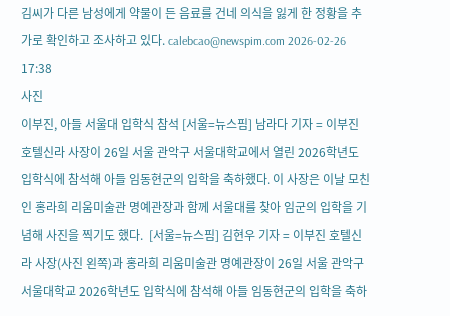김씨가 다른 남성에게 약물이 든 음료를 건네 의식을 잃게 한 정황을 추가로 확인하고 조사하고 있다. calebcao@newspim.com 2026-02-26 17:38
사진
이부진, 아들 서울대 입학식 참석 [서울=뉴스핌] 남라다 기자 = 이부진 호텔신라 사장이 26일 서울 관악구 서울대학교에서 열린 2026학년도 입학식에 참석해 아들 임동현군의 입학을 축하했다. 이 사장은 이날 모친인 홍라희 리움미술관 명예관장과 함께 서울대를 찾아 임군의 입학을 기념해 사진을 찍기도 했다.  [서울=뉴스핌] 김현우 기자 = 이부진 호텔신라 사장(사진 왼쪽)과 홍라희 리움미술관 명예관장이 26일 서울 관악구 서울대학교 2026학년도 입학식에 참석해 아들 임동현군의 입학을 축하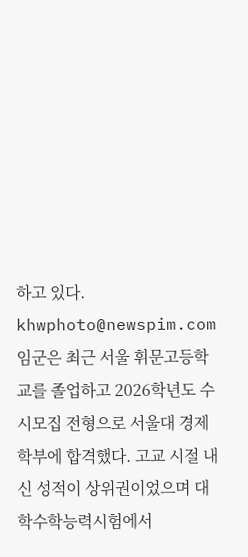하고 있다.  khwphoto@newspim.com 임군은 최근 서울 휘문고등학교를 졸업하고 2026학년도 수시모집 전형으로 서울대 경제학부에 합격했다. 고교 시절 내신 성적이 상위권이었으며 대학수학능력시험에서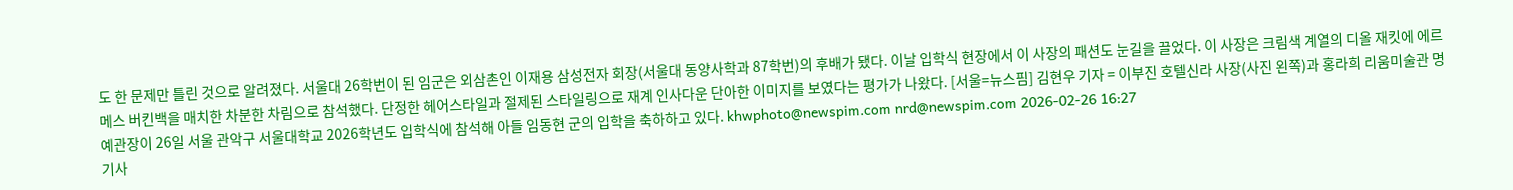도 한 문제만 틀린 것으로 알려졌다. 서울대 26학번이 된 임군은 외삼촌인 이재용 삼성전자 회장(서울대 동양사학과 87학번)의 후배가 됐다. 이날 입학식 현장에서 이 사장의 패션도 눈길을 끌었다. 이 사장은 크림색 계열의 디올 재킷에 에르메스 버킨백을 매치한 차분한 차림으로 참석했다. 단정한 헤어스타일과 절제된 스타일링으로 재계 인사다운 단아한 이미지를 보였다는 평가가 나왔다. [서울=뉴스핌] 김현우 기자 = 이부진 호텔신라 사장(사진 왼쪽)과 홍라희 리움미술관 명예관장이 26일 서울 관악구 서울대학교 2026학년도 입학식에 참석해 아들 임동현 군의 입학을 축하하고 있다. khwphoto@newspim.com nrd@newspim.com 2026-02-26 16:27
기사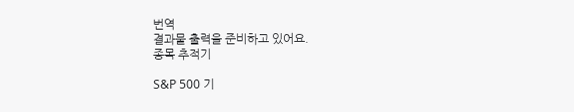번역
결과물 출력을 준비하고 있어요.
종목 추적기

S&P 500 기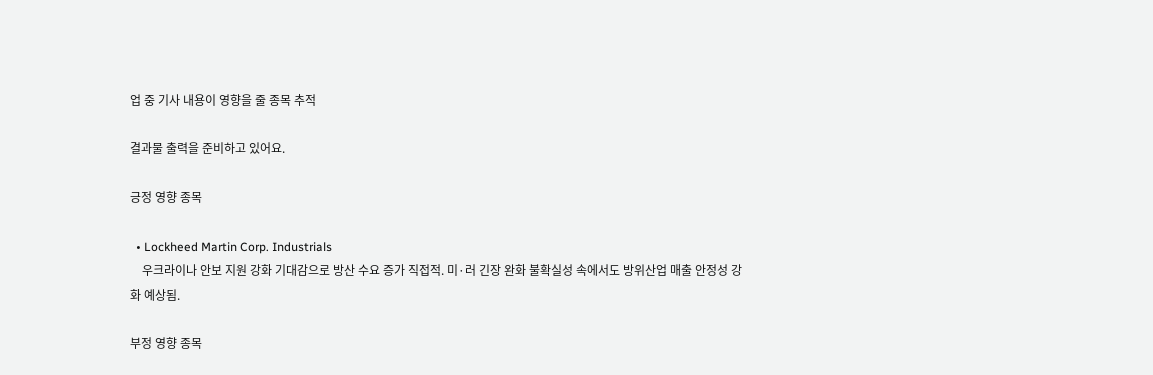업 중 기사 내용이 영향을 줄 종목 추적

결과물 출력을 준비하고 있어요.

긍정 영향 종목

  • Lockheed Martin Corp. Industrials
    우크라이나 안보 지원 강화 기대감으로 방산 수요 증가 직접적. 미·러 긴장 완화 불확실성 속에서도 방위산업 매출 안정성 강화 예상됨.

부정 영향 종목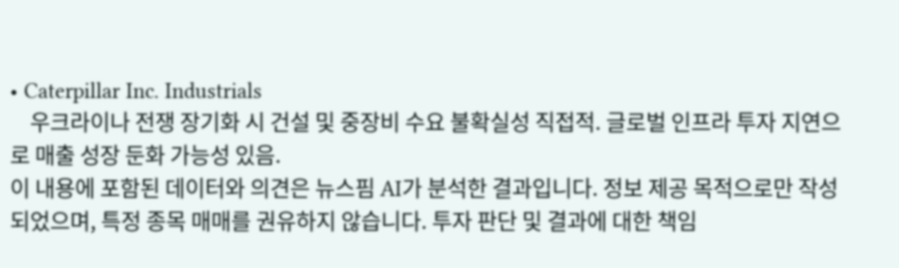• Caterpillar Inc. Industrials
    우크라이나 전쟁 장기화 시 건설 및 중장비 수요 불확실성 직접적. 글로벌 인프라 투자 지연으로 매출 성장 둔화 가능성 있음.
이 내용에 포함된 데이터와 의견은 뉴스핌 AI가 분석한 결과입니다. 정보 제공 목적으로만 작성되었으며, 특정 종목 매매를 권유하지 않습니다. 투자 판단 및 결과에 대한 책임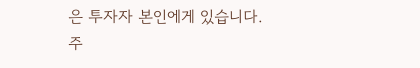은 투자자 본인에게 있습니다. 주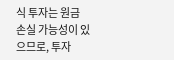식 투자는 원금 손실 가능성이 있으므로, 투자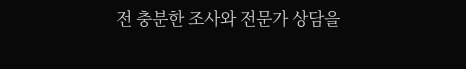전 충분한 조사와 전문가 상담을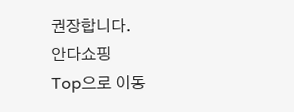권장합니다.
안다쇼핑
Top으로 이동